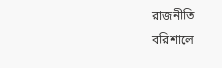রাজনীতি
বরিশালে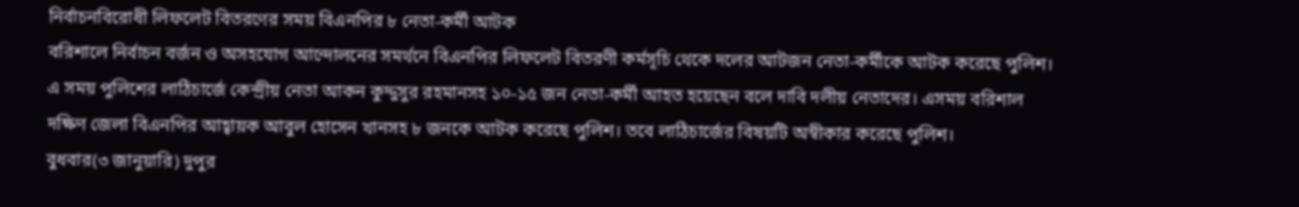নির্বাচনবিরোধী লিফলেট বিতরণের সময় বিএনপির ৮ নেতা-কর্মী আটক
বরিশালে নির্বাচন বর্জন ও অসহযোগ আন্দোলনের সমর্থনে বিএনপির লিফলেট বিতরণী কর্মসূচি থেকে দলের আটজন নেতা-কর্মীকে আটক করেছে পুলিশ।
এ সময় পুলিশের লাঠিচার্জে কেন্দ্রীয় নেতা আকন কুদ্দুসুর রহমানসহ ১০-১৫ জন নেতা-কর্মী আহত হয়েছেন বলে দাবি দলীয় নেতাদের। এসময় বরিশাল দক্ষিণ জেলা বিএনপির আহ্বায়ক আবুল হোসেন খানসহ ৮ জনকে আটক করেছে পুলিশ। তবে লাঠিচার্জের বিষয়টি অস্বীকার করেছে পুলিশ।
বুধবার(৩ জানুয়ারি) দুপুর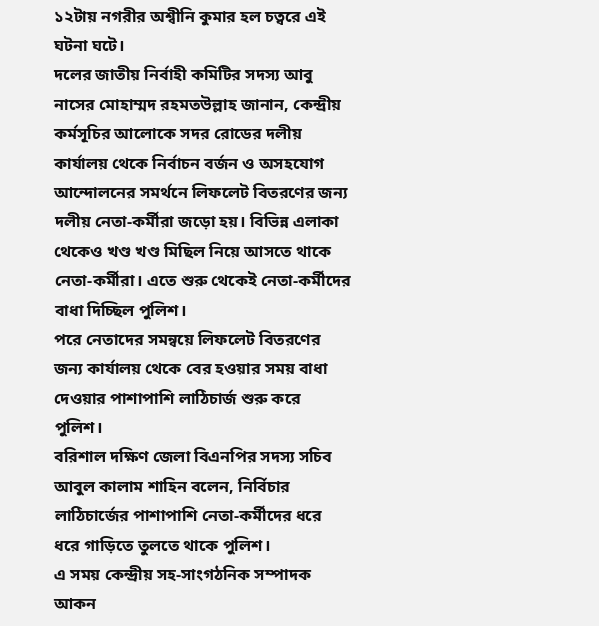১২টায় নগরীর অশ্বীনি কুমার হল চত্বরে এই ঘটনা ঘটে।
দলের জাতীয় নির্বাহী কমিটির সদস্য আবু নাসের মোহাম্মদ রহমতউল্লাহ জানান, কেন্দ্রীয় কর্মসূচির আলোকে সদর রোডের দলীয় কার্যালয় থেকে নির্বাচন বর্জন ও অসহযোগ আন্দোলনের সমর্থনে লিফলেট বিতরণের জন্য দলীয় নেতা-কর্মীরা জড়ো হয়। বিভিন্ন এলাকা থেকেও খণ্ড খণ্ড মিছিল নিয়ে আসতে থাকে নেতা-কর্মীরা। এতে শুরু থেকেই নেতা-কর্মীদের বাধা দিচ্ছিল পুলিশ।
পরে নেতাদের সমন্বয়ে লিফলেট বিতরণের জন্য কার্যালয় থেকে বের হওয়ার সময় বাধা দেওয়ার পাশাপাশি লাঠিচার্জ শুরু করে পুলিশ।
বরিশাল দক্ষিণ জেলা বিএনপির সদস্য সচিব আবুল কালাম শাহিন বলেন, নির্বিচার লাঠিচার্জের পাশাপাশি নেতা-কর্মীদের ধরে ধরে গাড়িতে তুলতে থাকে পুলিশ।
এ সময় কেন্দ্রীয় সহ-সাংগঠনিক সম্পাদক আকন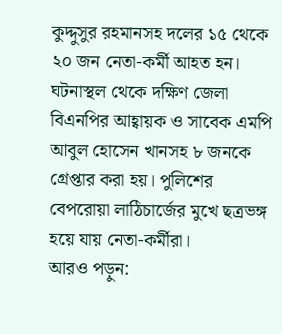কুদ্দুসুর রহমানসহ দলের ১৫ থেকে ২০ জন নেতা-কর্মী আহত হন। ঘটনাস্থল থেকে দক্ষিণ জেলা বিএনপির আহ্বায়ক ও সাবেক এমপি আবুল হোসেন খানসহ ৮ জনকে গ্রেপ্তার করা হয়। পুলিশের বেপরোয়া লাঠিচার্জের মুখে ছত্রভঙ্গ হয়ে যায় নেতা-কর্মীরা।
আরও পড়ুন: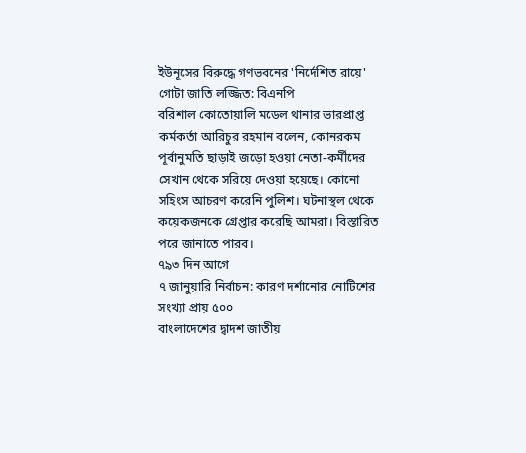ইউনূসের বিরুদ্ধে গণভবনের 'নির্দেশিত রায়ে' গোটা জাতি লজ্জিত: বিএনপি
বরিশাল কোতোয়ালি মডেল থানার ভারপ্রাপ্ত কর্মকর্তা আরিচুর রহমান বলেন, কোনরকম পূর্বানুমতি ছাড়াই জড়ো হওয়া নেতা-কর্মীদের সেখান থেকে সরিয়ে দেওয়া হয়েছে। কোনো সহিংস আচরণ করেনি পুলিশ। ঘটনাস্থল থেকে কয়েকজনকে গ্রেপ্তার করেছি আমরা। বিস্তারিত পরে জানাতে পারব।
৭৯৩ দিন আগে
৭ জানুয়ারি নির্বাচন: কারণ দর্শানোর নোটিশের সংখ্যা প্রায় ৫০০
বাংলাদেশের দ্বাদশ জাতীয়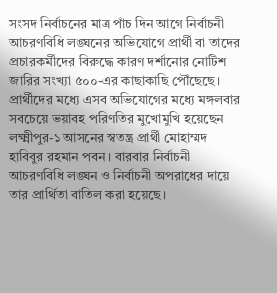সংসদ নির্বাচনের মাত্র পাঁচ দিন আগে নির্বাচনী আচরণবিধি লঙ্ঘনের অভিযোগে প্রার্থী বা তাদের প্রচারকর্মীদের বিরুদ্ধে কারণ দর্শানোর নোটিশ জারির সংখ্যা ৫০০-এর কাছাকাছি পৌঁছেছে।
প্রার্থীদের মধ্যে এসব অভিযোগের মধ্যে মঙ্গলবার সবচেয়ে ভয়াবহ পরিণতির মুখোমুখি হয়েছেন লক্ষ্মীপুর-১ আসনের স্বতন্ত্র প্রার্থী মোহাম্মদ হাবিবুর রহমান পবন। বারবার নির্বাচনী আচরণবিধি লঙ্ঘন ও নির্বাচনী অপরাধের দায়ে তার প্রার্থিতা বাতিল করা হয়েছে।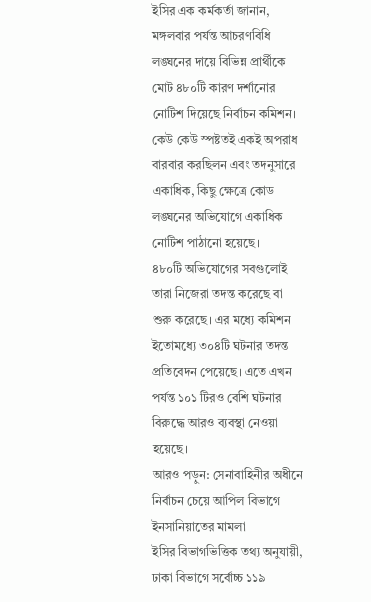ইসির এক কর্মকর্তা জানান, মঙ্গলবার পর্যন্ত আচরণবিধি লঙ্ঘনের দায়ে বিভিন্ন প্রার্থীকে মোট ৪৮০টি কারণ দর্শানোর নোটিশ দিয়েছে নির্বাচন কমিশন।
কেউ কেউ স্পষ্টতই একই অপরাধ বারবার করছিলন এবং তদনুসারে একাধিক, কিছু ক্ষেত্রে কোড লঙ্ঘনের অভিযোগে একাধিক নোটিশ পাঠানো হয়েছে।
৪৮০টি অভিযোগের সবগুলোই তারা নিজেরা তদন্ত করেছে বা শুরু করেছে। এর মধ্যে কমিশন ইতোমধ্যে ৩০৪টি ঘটনার তদন্ত প্রতিবেদন পেয়েছে। এতে এখন পর্যন্ত ১০১ টিরও বেশি ঘটনার বিরুদ্ধে আরও ব্যবস্থা নেওয়া হয়েছে।
আরও পড়ুন: সেনাবাহিনীর অধীনে নির্বাচন চেয়ে আপিল বিভাগে ইনসানিয়াতের মামলা
ইসির বিভাগভিত্তিক তথ্য অনুযায়ী, ঢাকা বিভাগে সর্বোচ্চ ১১৯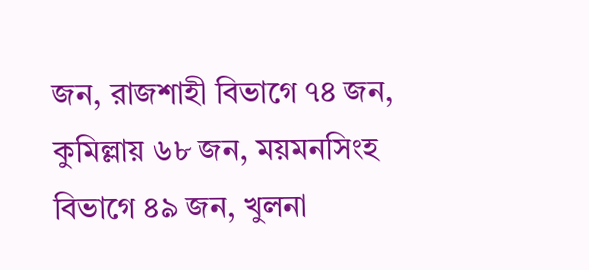জন, রাজশাহী বিভাগে ৭৪ জন, কুমিল্লায় ৬৮ জন, ময়মনসিংহ বিভাগে ৪৯ জন, খুলনা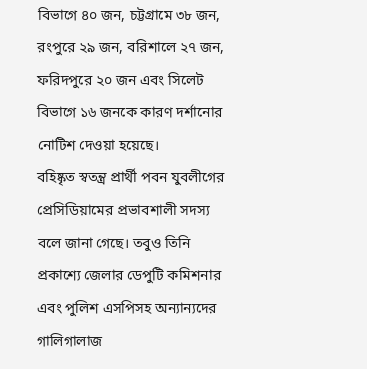বিভাগে ৪০ জন, চট্টগ্রামে ৩৮ জন, রংপুরে ২৯ জন, বরিশালে ২৭ জন, ফরিদপুরে ২০ জন এবং সিলেট বিভাগে ১৬ জনকে কারণ দর্শানোর নোটিশ দেওয়া হয়েছে।
বহিষ্কৃত স্বতন্ত্র প্রার্থী পবন যুবলীগের প্রেসিডিয়ামের প্রভাবশালী সদস্য বলে জানা গেছে। তবুও তিনি প্রকাশ্যে জেলার ডেপুটি কমিশনার এবং পুলিশ এসপিসহ অন্যান্যদের গালিগালাজ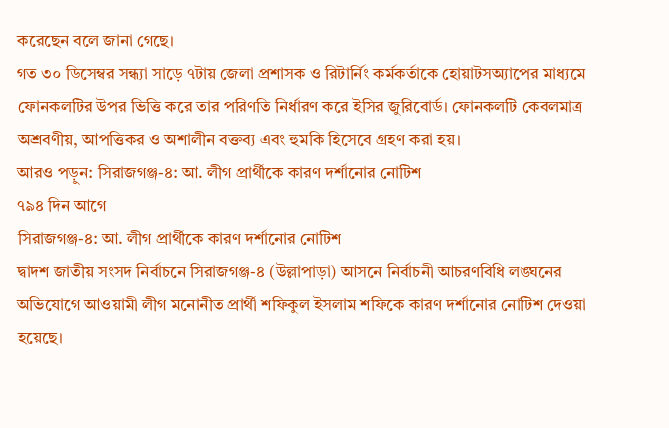করেছেন বলে জানা গেছে।
গত ৩০ ডিসেম্বর সন্ধ্যা সাড়ে ৭টায় জেলা প্রশাসক ও রিটার্নিং কর্মকর্তাকে হোয়াটসঅ্যাপের মাধ্যমে ফোনকলটির উপর ভিত্তি করে তার পরিণতি নির্ধারণ করে ইসির জুরিবোর্ড। ফোনকলটি কেবলমাত্র অশ্রবণীয়, আপত্তিকর ও অশালীন বক্তব্য এবং হুমকি হিসেবে গ্রহণ করা হয়।
আরও পড়ুন: সিরাজগঞ্জ-৪: আ. লীগ প্রার্থীকে কারণ দর্শানোর নোটিশ
৭৯৪ দিন আগে
সিরাজগঞ্জ-৪: আ. লীগ প্রার্থীকে কারণ দর্শানোর নোটিশ
দ্বাদশ জাতীয় সংসদ নির্বাচনে সিরাজগঞ্জ-৪ (উল্লাপাড়া) আসনে নির্বাচনী আচরণবিধি লঙ্ঘনের অভিযোগে আওয়ামী লীগ মনোনীত প্রার্থী শফিকুল ইসলাম শফিকে কারণ দর্শানোর নোটিশ দেওয়া হয়েছে।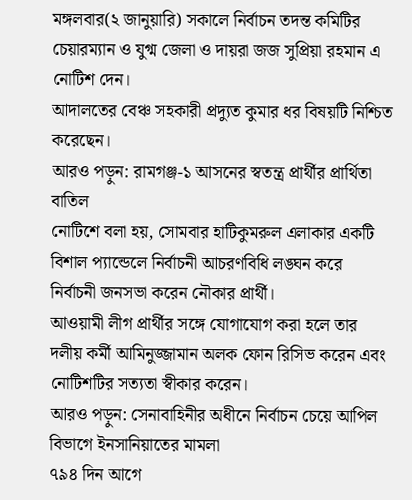মঙ্গলবার(২ জানুয়ারি) সকালে নির্বাচন তদন্ত কমিটির চেয়ারম্যান ও যুগ্ম জেলা ও দায়রা জজ সুপ্রিয়া রহমান এ নোটিশ দেন।
আদালতের বেঞ্চ সহকারী প্রদ্যুত কুমার ধর বিষয়টি নিশ্চিত করেছেন।
আরও পড়ুন: রামগঞ্জ-১ আসনের স্বতন্ত্র প্রার্থীর প্রার্থিতা বাতিল
নোটিশে বলা হয়, সোমবার হাটিকুমরুল এলাকার একটি বিশাল প্যান্ডেলে নির্বাচনী আচরণবিধি লঙ্ঘন করে নির্বাচনী জনসভা করেন নৌকার প্রার্থী।
আওয়ামী লীগ প্রার্থীর সঙ্গে যোগাযোগ করা হলে তার দলীয় কর্মী আমিনুজ্জামান অলক ফোন রিসিভ করেন এবং নোটিশটির সত্যতা স্বীকার করেন।
আরও পড়ুন: সেনাবাহিনীর অধীনে নির্বাচন চেয়ে আপিল বিভাগে ইনসানিয়াতের মামলা
৭৯৪ দিন আগে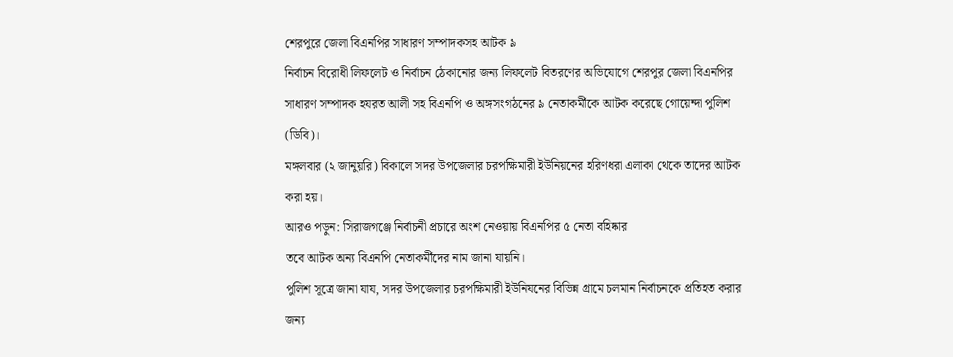শেরপুরে জেলা বিএনপির সাধারণ সম্পাদকসহ আটক ৯
নির্বাচন বিরোধী লিফলেট ও নির্বাচন ঠেকানোর জন্য লিফলেট বিতরণের অভিযোগে শেরপুর জেলা বিএনপির সাধারণ সম্পাদক হযরত আলী সহ বিএনপি ও অঙ্গসংগঠনের ৯ নেতাকর্মীকে আটক করেছে গোয়েন্দা পুলিশ (ডিবি)।
মঙ্গলবার (২ জানুয়রি) বিকালে সদর উপজেলার চরপক্ষিমারী ইউনিয়নের হরিণধরা এলাকা থেকে তাদের আটক করা হয়।
আরও পড়ুন: সিরাজগঞ্জে নির্বাচনী প্রচারে অংশ নেওয়ায় বিএনপির ৫ নেতা বহিষ্কার
তবে আটক অন্য বিএনপি নেতাকর্মীদের নাম জানা যায়নি।
পুলিশ সূত্রে জানা যায, সদর উপজেলার চরপক্ষিমারী ইউনিযনের বিভিন্ন গ্রামে চলমান নির্বাচনকে প্রতিহত করার জন্য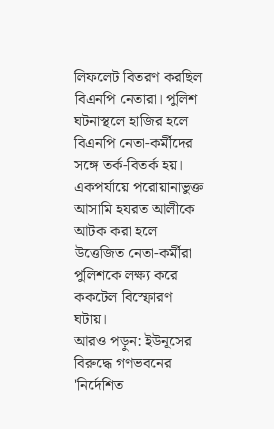লিফলেট বিতরণ করছিল বিএনপি নেতারা। পুলিশ ঘটনাস্থলে হাজির হলে বিএনপি নেতা-কর্মীদের সঙ্গে তর্ক-বিতর্ক হয়। একপর্যায়ে পরোয়ানাভুক্ত আসামি হযরত আলীকে আটক করা হলে উত্তেজিত নেতা-কর্মীরা পুলিশকে লক্ষ্য করে ককটেল বিস্ফোরণ ঘটায়।
আরও পড়ুন: ইউনূসের বিরুদ্ধে গণভবনের 'নির্দেশিত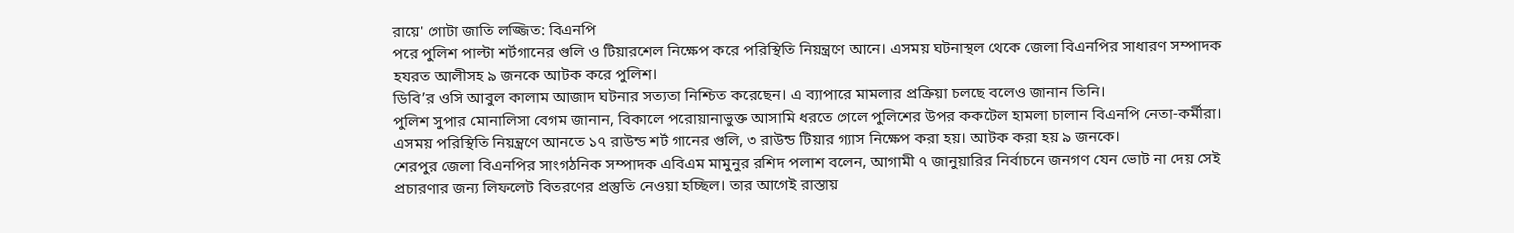রায়ে' গোটা জাতি লজ্জিত: বিএনপি
পরে পুলিশ পাল্টা শর্টগানের গুলি ও টিয়ারশেল নিক্ষেপ করে পরিস্থিতি নিয়ন্ত্রণে আনে। এসময় ঘটনাস্থল থেকে জেলা বিএনপির সাধারণ সম্পাদক হযরত আলীসহ ৯ জনকে আটক করে পুলিশ।
ডিবি’র ওসি আবুল কালাম আজাদ ঘটনার সত্যতা নিশ্চিত করেছেন। এ ব্যাপারে মামলার প্রক্রিয়া চলছে বলেও জানান তিনি।
পুলিশ সুপার মোনালিসা বেগম জানান, বিকালে পরোয়ানাভুক্ত আসামি ধরতে গেলে পুলিশের উপর ককটেল হামলা চালান বিএনপি নেতা-কর্মীরা। এসময় পরিস্থিতি নিয়ন্ত্রণে আনতে ১৭ রাউন্ড শর্ট গানের গুলি, ৩ রাউন্ড টিয়ার গ্যাস নিক্ষেপ করা হয়। আটক করা হয় ৯ জনকে।
শেরপুর জেলা বিএনপির সাংগঠনিক সম্পাদক এবিএম মামুনুর রশিদ পলাশ বলেন, আগামী ৭ জানুয়ারির নির্বাচনে জনগণ যেন ভোট না দেয় সেই প্রচারণার জন্য লিফলেট বিতরণের প্রস্তুতি নেওয়া হচ্ছিল। তার আগেই রাস্তায়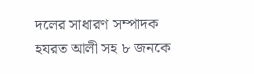দলের সাধারণ সম্পাদক হযরত আলী সহ ৮ জনকে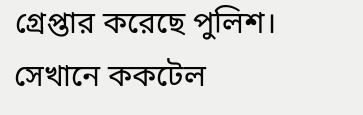গ্রেপ্তার করেছে পুলিশ।
সেখানে ককটেল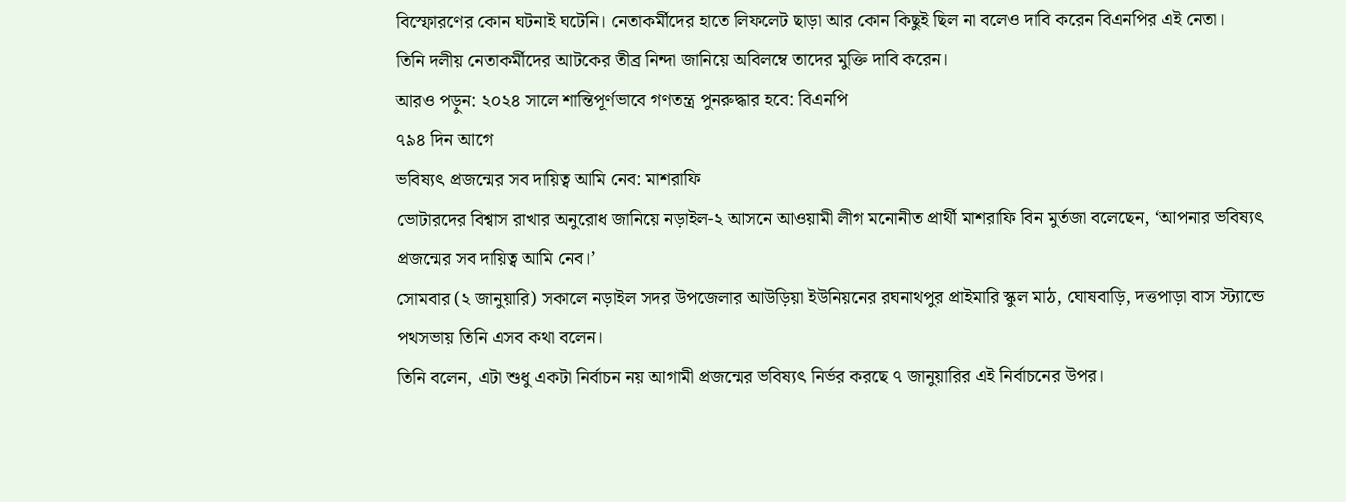বিস্ফোরণের কোন ঘটনাই ঘটেনি। নেতাকর্মীদের হাতে লিফলেট ছাড়া আর কোন কিছুই ছিল না বলেও দাবি করেন বিএনপির এই নেতা।
তিনি দলীয় নেতাকর্মীদের আটকের তীব্র নিন্দা জানিয়ে অবিলম্বে তাদের মুক্তি দাবি করেন।
আরও পড়ুন: ২০২৪ সালে শান্তিপূর্ণভাবে গণতন্ত্র পুনরুদ্ধার হবে: বিএনপি
৭৯৪ দিন আগে
ভবিষ্যৎ প্রজন্মের সব দায়িত্ব আমি নেব: মাশরাফি
ভোটারদের বিশ্বাস রাখার অনুরোধ জানিয়ে নড়াইল-২ আসনে আওয়ামী লীগ মনোনীত প্রার্থী মাশরাফি বিন মুর্তজা বলেছেন, ‘আপনার ভবিষ্যৎ প্রজন্মের সব দায়িত্ব আমি নেব।’
সোমবার (২ জানুয়ারি) সকালে নড়াইল সদর উপজেলার আউড়িয়া ইউনিয়নের রঘনাথপুর প্রাইমারি স্কুল মাঠ, ঘোষবাড়ি, দত্তপাড়া বাস স্ট্যান্ডে পথসভায় তিনি এসব কথা বলেন।
তিনি বলেন, এটা শুধু একটা নির্বাচন নয় আগামী প্রজন্মের ভবিষ্যৎ নির্ভর করছে ৭ জানুয়ারির এই নির্বাচনের উপর।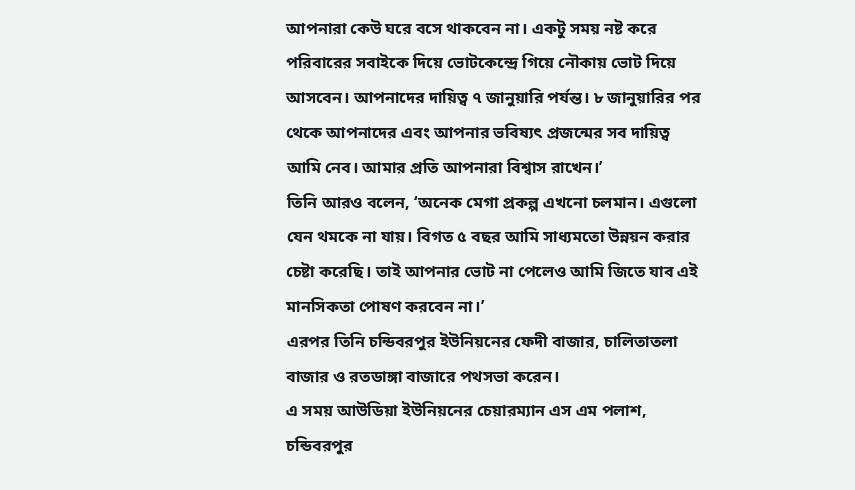আপনারা কেউ ঘরে বসে থাকবেন না। একটু সময় নষ্ট করে পরিবারের সবাইকে দিয়ে ভোটকেন্দ্রে গিয়ে নৌকায় ভোট দিয়ে আসবেন। আপনাদের দায়িত্ব ৭ জানুয়ারি পর্যন্ত। ৮ জানুয়ারির পর থেকে আপনাদের এবং আপনার ভবিষ্যৎ প্রজন্মের সব দায়িত্ব আমি নেব। আমার প্রতি আপনারা বিশ্বাস রাখেন।’
তিনি আরও বলেন, ‘অনেক মেগা প্রকল্প এখনো চলমান। এগুলো যেন থমকে না যায়। বিগত ৫ বছর আমি সাধ্যমতো উন্নয়ন করার চেষ্টা করেছি। তাই আপনার ভোট না পেলেও আমি জিতে যাব এই মানসিকতা পোষণ করবেন না।’
এরপর তিনি চন্ডিবরপুর ইউনিয়নের ফেদী বাজার, চালিতাতলা বাজার ও রতডাঙ্গা বাজারে পথসভা করেন।
এ সময় আউডিয়া ইউনিয়নের চেয়ারম্যান এস এম পলাশ, চন্ডিবরপুর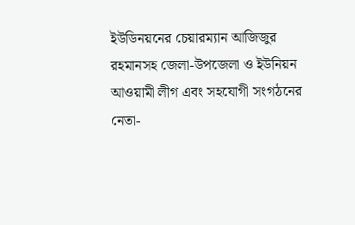ইউডিনয়নের চেয়ারম্যান আজিজুর রহমানসহ জেলা-উপজেলা ও ইউনিয়ন আওয়ামী লীগ এবং সহযোগী সংগঠনের নেতা-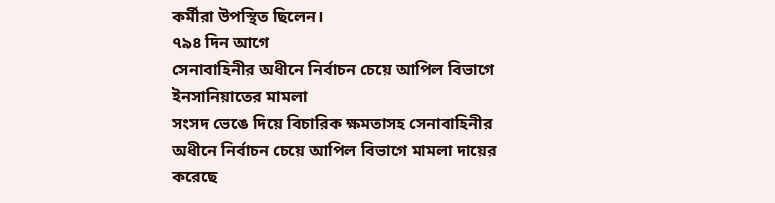কর্মীরা উপস্থিত ছিলেন।
৭৯৪ দিন আগে
সেনাবাহিনীর অধীনে নির্বাচন চেয়ে আপিল বিভাগে ইনসানিয়াতের মামলা
সংসদ ভেঙে দিয়ে বিচারিক ক্ষমতাসহ সেনাবাহিনীর অধীনে নির্বাচন চেয়ে আপিল বিভাগে মামলা দায়ের করেছে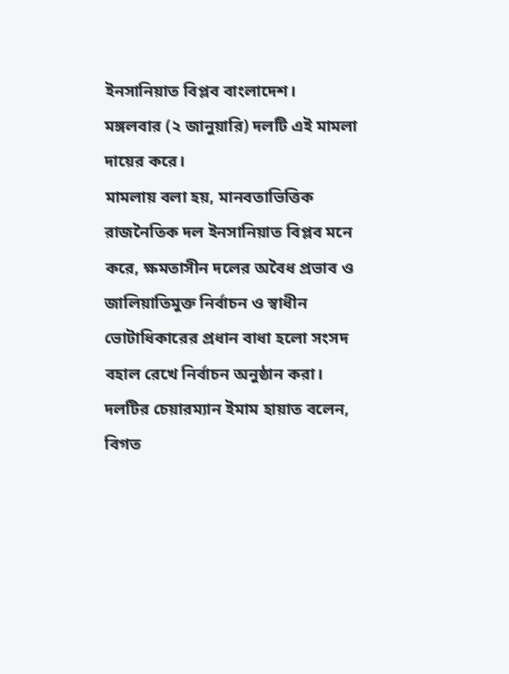ইনসানিয়াত বিপ্লব বাংলাদেশ।
মঙ্গলবার (২ জানুয়ারি) দলটি এই মামলা দায়ের করে।
মামলায় বলা হয়, মানবতাভিত্তিক রাজনৈতিক দল ইনসানিয়াত বিপ্লব মনে করে, ক্ষমতাসীন দলের অবৈধ প্রভাব ও জালিয়াতিমুক্ত নির্বাচন ও স্বাধীন ভোটাধিকারের প্রধান বাধা হলো সংসদ বহাল রেখে নির্বাচন অনুষ্ঠান করা।
দলটির চেয়ারম্যান ইমাম হায়াত বলেন, বিগত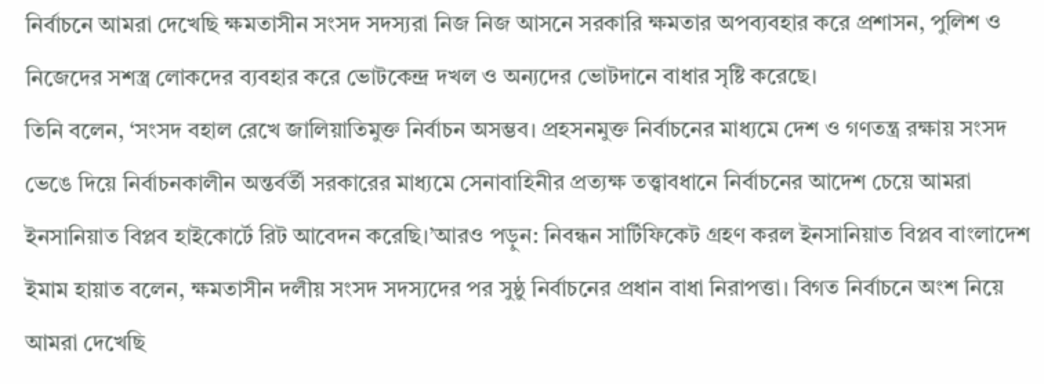নির্বাচনে আমরা দেখেছি ক্ষমতাসীন সংসদ সদস্যরা নিজ নিজ আসনে সরকারি ক্ষমতার অপব্যবহার করে প্রশাসন, পুলিশ ও নিজেদের সশস্ত্র লোকদের ব্যবহার করে ভোটকেন্দ্র দখল ও অন্যদের ভোটদানে বাধার সৃষ্টি করেছে।
তিনি বলেন, ‘সংসদ বহাল রেখে জালিয়াতিমুক্ত নির্বাচন অসম্ভব। প্রহসনমুক্ত নির্বাচনের মাধ্যমে দেশ ও গণতন্ত্র রক্ষায় সংসদ ভেঙে দিয়ে নির্বাচনকালীন অন্তর্বর্তী সরকারের মাধ্যমে সেনাবাহিনীর প্রত্যক্ষ তত্ত্বাবধানে নির্বাচনের আদেশ চেয়ে আমরা ইনসানিয়াত বিপ্লব হাইকোর্টে রিট আবেদন করেছি।’আরও পড়ুন: নিবন্ধন সার্টিফিকেট গ্রহণ করল ইনসানিয়াত বিপ্লব বাংলাদেশ
ইমাম হায়াত বলেন, ক্ষমতাসীন দলীয় সংসদ সদস্যদের পর সুষ্ঠু নির্বাচনের প্রধান বাধা নিরাপত্তা। বিগত নির্বাচনে অংশ নিয়ে আমরা দেখেছি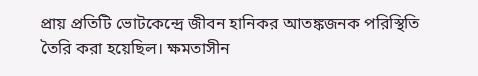প্রায় প্রতিটি ভোটকেন্দ্রে জীবন হানিকর আতঙ্কজনক পরিস্থিতি তৈরি করা হয়েছিল। ক্ষমতাসীন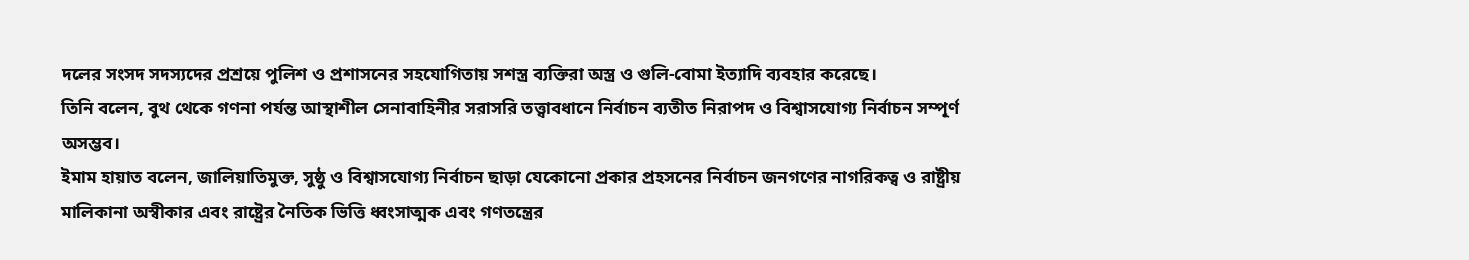দলের সংসদ সদস্যদের প্রশ্রয়ে পুলিশ ও প্রশাসনের সহযোগিতায় সশস্ত্র ব্যক্তিরা অস্ত্র ও গুলি-বোমা ইত্যাদি ব্যবহার করেছে।
তিনি বলেন, বুথ থেকে গণনা পর্যন্ত আস্থাশীল সেনাবাহিনীর সরাসরি তত্ত্বাবধানে নির্বাচন ব্যতীত নিরাপদ ও বিশ্বাসযোগ্য নির্বাচন সম্পূর্ণ অসম্ভব।
ইমাম হায়াত বলেন, জালিয়াতিমুক্ত, সুষ্ঠু ও বিশ্বাসযোগ্য নির্বাচন ছাড়া যেকোনো প্রকার প্রহসনের নির্বাচন জনগণের নাগরিকত্ব ও রাষ্ট্রীয় মালিকানা অস্বীকার এবং রাষ্ট্রের নৈতিক ভিত্তি ধ্বংসাত্মক এবং গণতন্ত্রের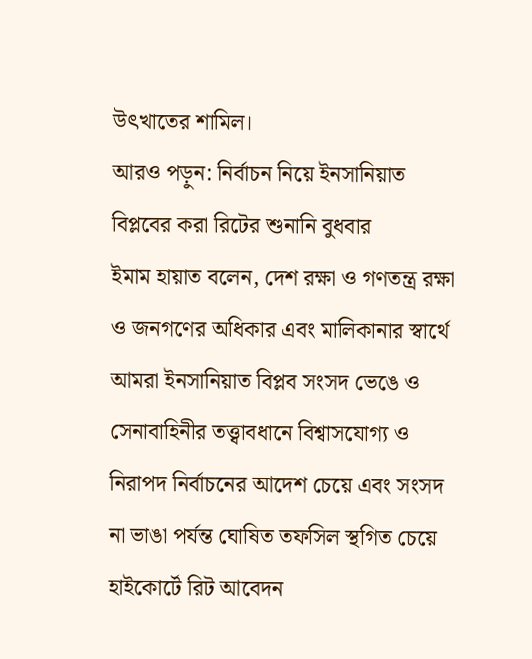উৎখাতের শামিল।
আরও পড়ুন: নির্বাচন নিয়ে ইনসানিয়াত বিপ্লবের করা রিটের শুনানি বুধবার
ইমাম হায়াত বলেন, দেশ রক্ষা ও গণতন্ত্র রক্ষা ও জনগণের অধিকার এবং মালিকানার স্বার্থে আমরা ইনসানিয়াত বিপ্লব সংসদ ভেঙে ও সেনাবাহিনীর তত্ত্বাবধানে বিশ্বাসযোগ্য ও নিরাপদ নির্বাচনের আদেশ চেয়ে এবং সংসদ না ভাঙা পর্যন্ত ঘোষিত তফসিল স্থগিত চেয়ে হাইকোর্টে রিট আবেদন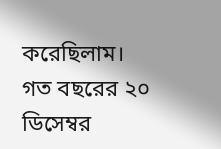করেছিলাম।
গত বছরের ২০ ডিসেম্বর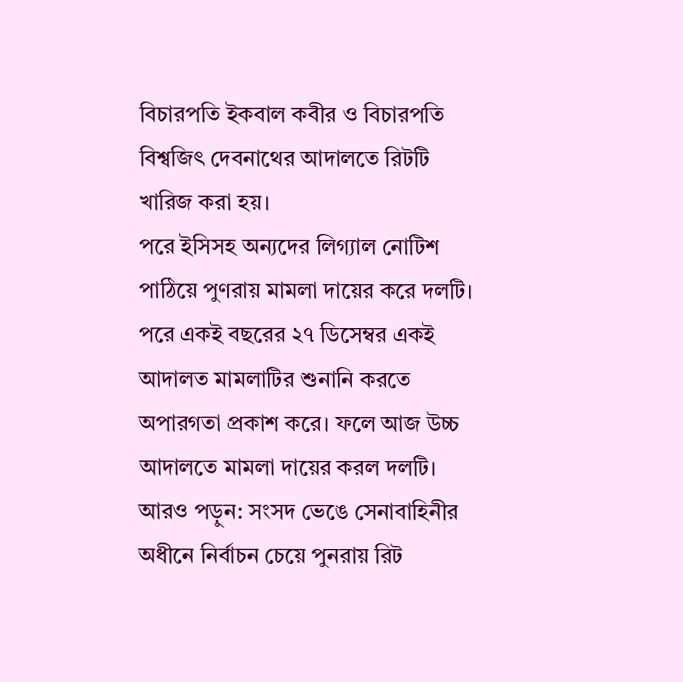বিচারপতি ইকবাল কবীর ও বিচারপতি বিশ্বজিৎ দেবনাথের আদালতে রিটটি খারিজ করা হয়।
পরে ইসিসহ অন্যদের লিগ্যাল নোটিশ পাঠিয়ে পুণরায় মামলা দায়ের করে দলটি। পরে একই বছরের ২৭ ডিসেম্বর একই আদালত মামলাটির শুনানি করতে অপারগতা প্রকাশ করে। ফলে আজ উচ্চ আদালতে মামলা দায়ের করল দলটি।
আরও পড়ুন: সংসদ ভেঙে সেনাবাহিনীর অধীনে নির্বাচন চেয়ে পুনরায় রিট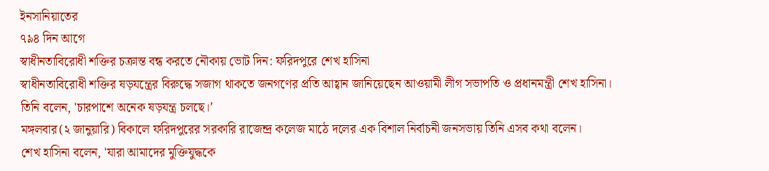ইনসানিয়াতের
৭৯৪ দিন আগে
স্বাধীনতাবিরোধী শক্তির চক্রান্ত বন্ধ করতে নৌকায় ভোট দিন: ফরিদপুরে শেখ হাসিনা
স্বাধীনতাবিরোধী শক্তির ষড়যন্ত্রের বিরুদ্ধে সজাগ থাকতে জনগণের প্রতি আহ্বান জানিয়েছেন আওয়ামী লীগ সভাপতি ও প্রধানমন্ত্রী শেখ হাসিনা।
তিনি বলেন, 'চারপাশে অনেক ষড়যন্ত্র চলছে।’
মঙ্গলবার(২ জানুয়ারি) বিকালে ফরিদপুরের সরকারি রাজেন্দ্র কলেজ মাঠে দলের এক বিশাল নির্বাচনী জনসভায় তিনি এসব কথা বলেন।
শেখ হাসিনা বলেন, 'যারা আমাদের মুক্তিযুদ্ধকে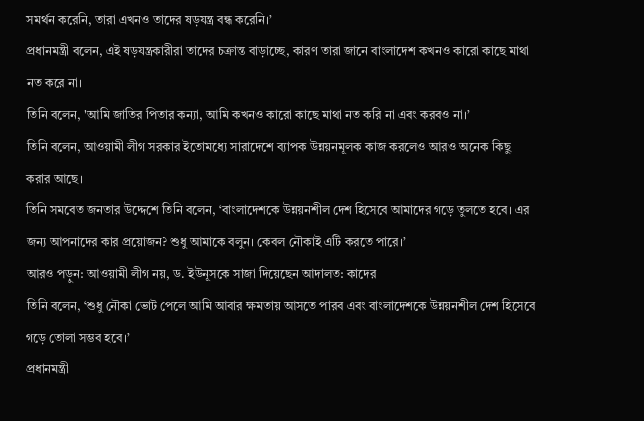সমর্থন করেনি, তারা এখনও তাদের ষড়যন্ত্র বন্ধ করেনি।’
প্রধানমন্ত্রী বলেন, এই ষড়যন্ত্রকারীরা তাদের চক্রান্ত বাড়াচ্ছে, কারণ তারা জানে বাংলাদেশ কখনও কারো কাছে মাথা নত করে না।
তিনি বলেন, 'আমি জাতির পিতার কন্যা, আমি কখনও কারো কাছে মাথা নত করি না এবং করবও না।’
তিনি বলেন, আওয়ামী লীগ সরকার ইতোমধ্যে সারাদেশে ব্যাপক উন্নয়নমূলক কাজ করলেও আরও অনেক কিছু করার আছে।
তিনি সমবেত জনতার উদ্দেশে তিনি বলেন, ‘বাংলাদেশকে উন্নয়নশীল দেশ হিসেবে আমাদের গড়ে তুলতে হবে। এর জন্য আপনাদের কার প্রয়োজন? শুধু আমাকে বলুন। কেবল নৌকাই এটি করতে পারে।’
আরও পড়ুন: আওয়ামী লীগ নয়, ড. ইউনূসকে সাজা দিয়েছেন আদালত: কাদের
তিনি বলেন, ‘শুধু নৌকা ভোট পেলে আমি আবার ক্ষমতায় আসতে পারব এবং বাংলাদেশকে উন্নয়নশীল দেশ হিসেবে গড়ে তোলা সম্ভব হবে।’
প্রধানমন্ত্রী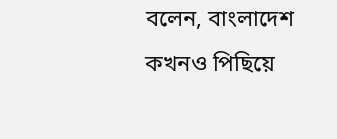বলেন, বাংলাদেশ কখনও পিছিয়ে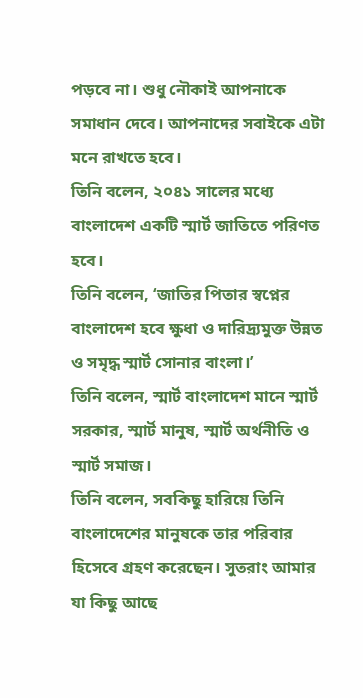পড়বে না। শুধু নৌকাই আপনাকে সমাধান দেবে। আপনাদের সবাইকে এটা মনে রাখতে হবে।
তিনি বলেন, ২০৪১ সালের মধ্যে বাংলাদেশ একটি স্মার্ট জাতিতে পরিণত হবে।
তিনি বলেন, ‘জাতির পিতার স্বপ্নের বাংলাদেশ হবে ক্ষুধা ও দারিদ্র্যমুক্ত উন্নত ও সমৃদ্ধ স্মার্ট সোনার বাংলা।’
তিনি বলেন, স্মার্ট বাংলাদেশ মানে স্মার্ট সরকার, স্মার্ট মানুষ, স্মার্ট অর্থনীতি ও স্মার্ট সমাজ।
তিনি বলেন, সবকিছু হারিয়ে তিনি বাংলাদেশের মানুষকে তার পরিবার হিসেবে গ্রহণ করেছেন। সুতরাং আমার যা কিছু আছে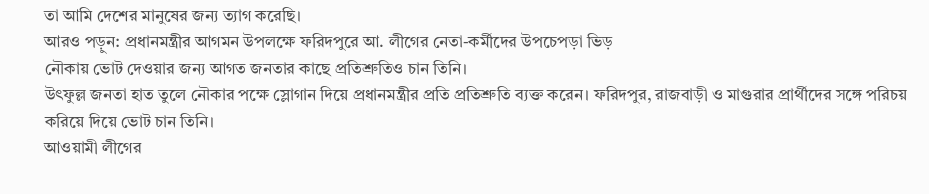তা আমি দেশের মানুষের জন্য ত্যাগ করেছি।
আরও পড়ুন: প্রধানমন্ত্রীর আগমন উপলক্ষে ফরিদপুরে আ. লীগের নেতা-কর্মীদের উপচেপড়া ভিড়
নৌকায় ভোট দেওয়ার জন্য আগত জনতার কাছে প্রতিশ্রুতিও চান তিনি।
উৎফুল্ল জনতা হাত তুলে নৌকার পক্ষে স্লোগান দিয়ে প্রধানমন্ত্রীর প্রতি প্রতিশ্রুতি ব্যক্ত করেন। ফরিদপুর, রাজবাড়ী ও মাগুরার প্রার্থীদের সঙ্গে পরিচয় করিয়ে দিয়ে ভোট চান তিনি।
আওয়ামী লীগের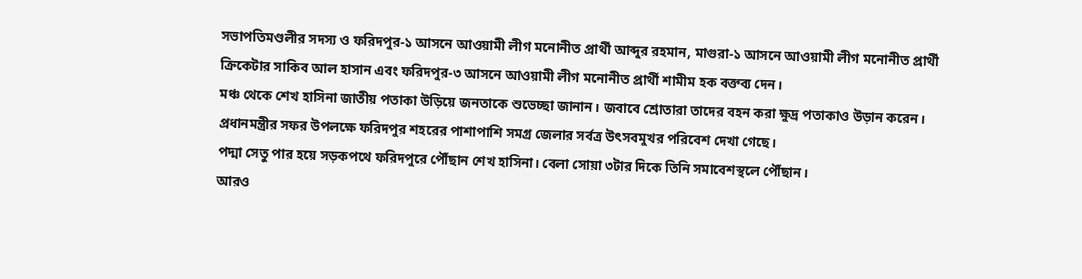সভাপতিমণ্ডলীর সদস্য ও ফরিদপুর-১ আসনে আওয়ামী লীগ মনোনীত প্রার্থী আব্দুর রহমান, মাগুরা-১ আসনে আওয়ামী লীগ মনোনীত প্রার্থী ক্রিকেটার সাকিব আল হাসান এবং ফরিদপুর-৩ আসনে আওয়ামী লীগ মনোনীত প্রার্থী শামীম হক বক্তব্য দেন।
মঞ্চ থেকে শেখ হাসিনা জাতীয় পতাকা উড়িয়ে জনতাকে শুভেচ্ছা জানান। জবাবে শ্রোতারা তাদের বহন করা ক্ষুদ্র পতাকাও উড়ান করেন।
প্রধানমন্ত্রীর সফর উপলক্ষে ফরিদপুর শহরের পাশাপাশি সমগ্র জেলার সর্বত্র উৎসবমুখর পরিবেশ দেখা গেছে।
পদ্মা সেতু পার হয়ে সড়কপথে ফরিদপুরে পৌঁছান শেখ হাসিনা। বেলা সোয়া ৩টার দিকে তিনি সমাবেশস্থলে পৌঁছান।
আরও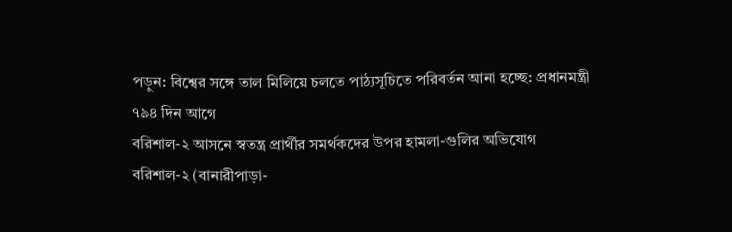পড়ুন: বিশ্বের সঙ্গে তাল মিলিয়ে চলতে পাঠ্যসূচিতে পরিবর্তন আনা হচ্ছে: প্রধানমন্ত্রী
৭৯৪ দিন আগে
বরিশাল-২ আসনে স্বতন্ত্র প্রার্থীর সমর্থকদের উপর হামলা-গুলির অভিযোগ
বরিশাল-২ (বানারীপাড়া-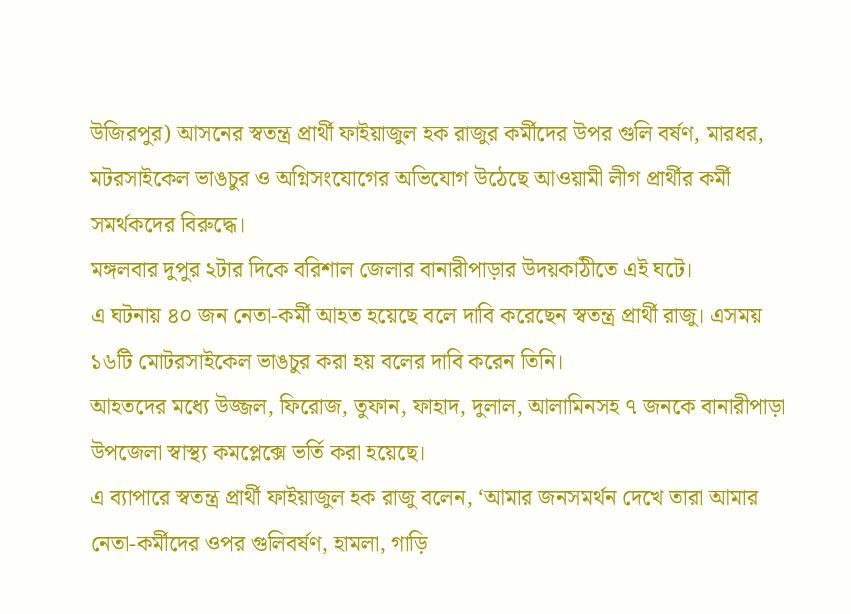উজিরপুর) আসনের স্বতন্ত্র প্রার্থী ফাইয়াজুল হক রাজুর কর্মীদের উপর গুলি বর্ষণ, মারধর, মটরসাইকেল ভাঙচুর ও অগ্নিসংযোগের অভিযোগ উঠেছে আওয়ামী লীগ প্রার্থীর কর্মী সমর্থকদের বিরুদ্ধে।
মঙ্গলবার দুপুর ২টার দিকে বরিশাল জেলার বানারীপাড়ার উদয়কাঠীতে এই ঘটে।
এ ঘটনায় ৪০ জন নেতা-কর্মী আহত হয়েছে বলে দাবি করেছেন স্বতন্ত্র প্রার্থী রাজু। এসময় ১৬টি মোটরসাইকেল ভাঙচুর করা হয় বলের দাবি করেন তিনি।
আহতদের মধ্যে উজ্জল, ফিরোজ, তুফান, ফাহাদ, দুলাল, আলামিনসহ ৭ জনকে বানারীপাড়া উপজেলা স্বাস্থ্য কমপ্লেক্সে ভর্তি করা হয়েছে।
এ ব্যাপারে স্বতন্ত্র প্রার্থী ফাইয়াজুল হক রাজু বলেন, ‘আমার জনসমর্থন দেখে তারা আমার নেতা-কর্মীদের ওপর গুলিবর্ষণ, হামলা, গাড়ি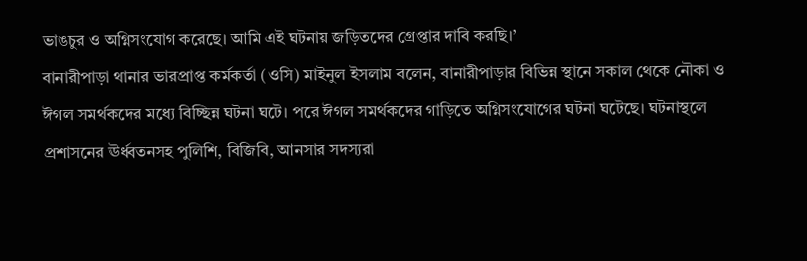ভাঙচুর ও অগ্নিসংযোগ করেছে। আমি এই ঘটনায় জড়িতদের গ্রেপ্তার দাবি করছি।’
বানারীপাড়া থানার ভারপ্রাপ্ত কর্মকর্তা (ওসি) মাইনুল ইসলাম বলেন, বানারীপাড়ার বিভিন্ন স্থানে সকাল থেকে নৌকা ও ঈগল সমর্থকদের মধ্যে বিচ্ছিন্ন ঘটনা ঘটে। পরে ঈগল সমর্থকদের গাড়িতে অগ্নিসংযোগের ঘটনা ঘটেছে। ঘটনাস্থলে প্রশাসনের ঊর্ধ্বতনসহ পুলিশি, বিজিবি, আনসার সদস্যরা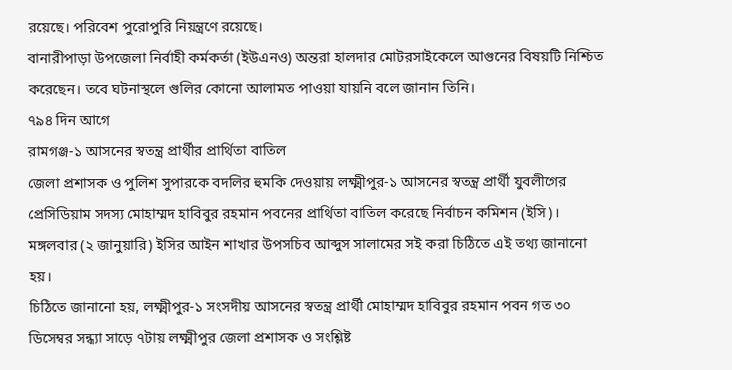রয়েছে। পরিবেশ পুরোপুরি নিয়ন্ত্রণে রয়েছে।
বানারীপাড়া উপজেলা নির্বাহী কর্মকর্তা (ইউএনও) অন্তরা হালদার মোটরসাইকেলে আগুনের বিষয়টি নিশ্চিত করেছেন। তবে ঘটনাস্থলে গুলির কোনো আলামত পাওয়া যায়নি বলে জানান তিনি।
৭৯৪ দিন আগে
রামগঞ্জ-১ আসনের স্বতন্ত্র প্রার্থীর প্রার্থিতা বাতিল
জেলা প্রশাসক ও পুলিশ সুপারকে বদলির হুমকি দেওয়ায় লক্ষ্মীপুর-১ আসনের স্বতন্ত্র প্রার্থী যুবলীগের প্রেসিডিয়াম সদস্য মোহাম্মদ হাবিবুর রহমান পবনের প্রার্থিতা বাতিল করেছে নির্বাচন কমিশন (ইসি)।
মঙ্গলবার (২ জানুয়ারি) ইসির আইন শাখার উপসচিব আব্দুস সালামের সই করা চিঠিতে এই তথ্য জানানো হয়।
চিঠিতে জানানো হয়, লক্ষ্মীপুর-১ সংসদীয় আসনের স্বতন্ত্র প্রার্থী মোহাম্মদ হাবিবুর রহমান পবন গত ৩০ ডিসেম্বর সন্ধ্যা সাড়ে ৭টায় লক্ষ্মীপুর জেলা প্রশাসক ও সংশ্লিষ্ট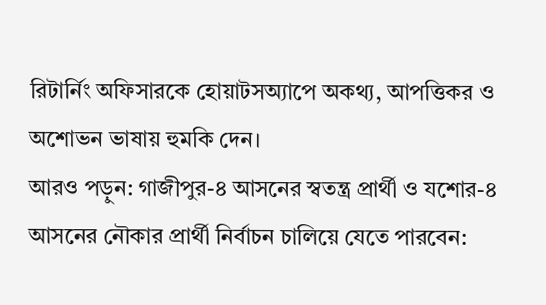রিটার্নিং অফিসারকে হোয়াটসঅ্যাপে অকথ্য, আপত্তিকর ও অশোভন ভাষায় হুমকি দেন।
আরও পড়ুন: গাজীপুর-৪ আসনের স্বতন্ত্র প্রার্থী ও যশোর-৪ আসনের নৌকার প্রার্থী নির্বাচন চালিয়ে যেতে পারবেন: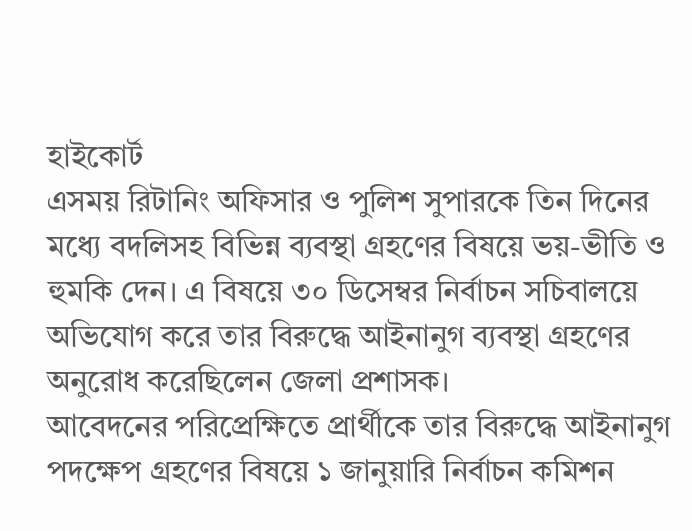হাইকোর্ট
এসময় রিটানিং অফিসার ও পুলিশ সুপারকে তিন দিনের মধ্যে বদলিসহ বিভিন্ন ব্যবস্থা গ্রহণের বিষয়ে ভয়-ভীতি ও হুমকি দেন। এ বিষয়ে ৩০ ডিসেম্বর নির্বাচন সচিবালয়ে অভিযোগ করে তার বিরুদ্ধে আইনানুগ ব্যবস্থা গ্রহণের অনুরোধ করেছিলেন জেলা প্রশাসক।
আবেদনের পরিপ্রেক্ষিতে প্রার্থীকে তার বিরুদ্ধে আইনানুগ পদক্ষেপ গ্রহণের বিষয়ে ১ জানুয়ারি নির্বাচন কমিশন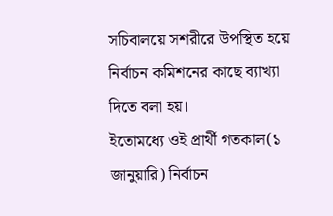সচিবালয়ে সশরীরে উপস্থিত হয়ে নির্বাচন কমিশনের কাছে ব্যাখ্যা দিতে বলা হয়।
ইতোমধ্যে ওই প্রার্থী গতকাল(১ জানুয়ারি) নির্বাচন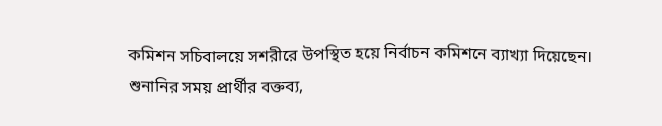কমিশন সচিবালয়ে সশরীরে উপস্থিত হয়ে নির্বাচন কমিশনে ব্যাখ্যা দিয়েছেন।
শুনানির সময় প্রার্থীর বক্তব্য,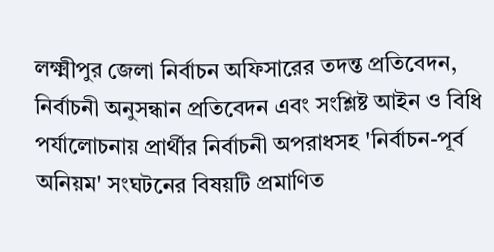লক্ষ্মীপুর জেলা নির্বাচন অফিসারের তদন্ত প্রতিবেদন, নির্বাচনী অনুসন্ধান প্রতিবেদন এবং সংশ্লিষ্ট আইন ও বিধি পর্যালোচনায় প্রার্থীর নির্বাচনী অপরাধসহ 'নির্বাচন-পূর্ব অনিয়ম' সংঘটনের বিষয়টি প্রমাণিত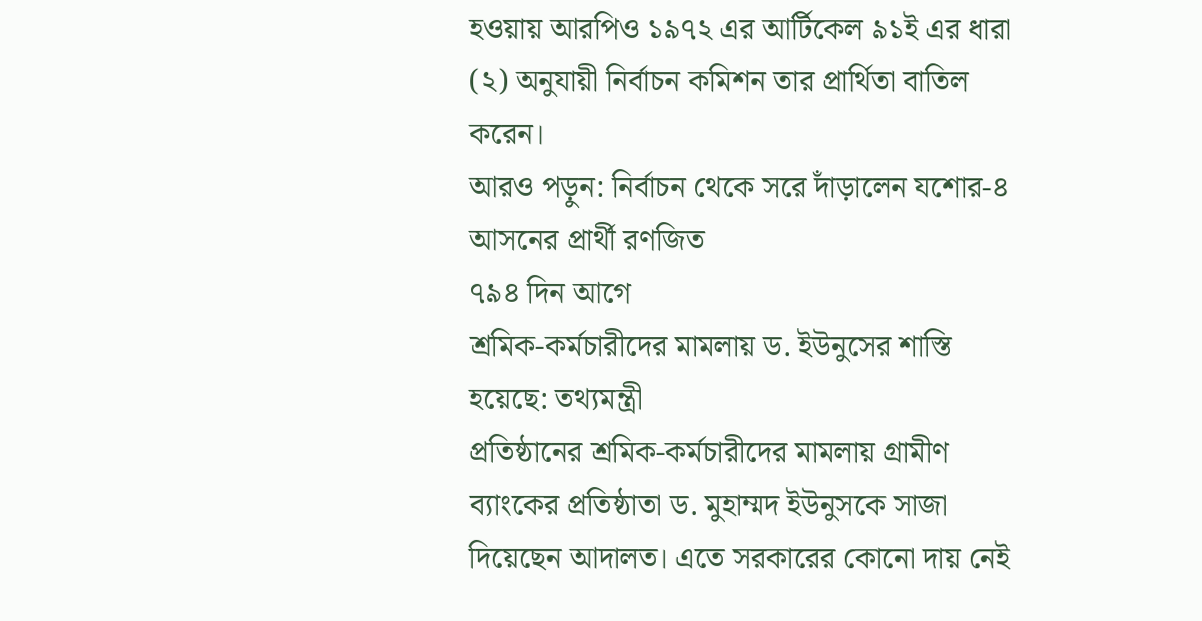হওয়ায় আরপিও ১৯৭২ এর আর্টিকেল ৯১ই এর ধারা (২) অনুযায়ী নির্বাচন কমিশন তার প্রার্থিতা বাতিল করেন।
আরও পড়ুন: নির্বাচন থেকে সরে দাঁড়ালেন যশোর-৪ আসনের প্রার্থী রণজিত
৭৯৪ দিন আগে
শ্রমিক-কর্মচারীদের মামলায় ড. ইউনুসের শাস্তি হয়েছে: তথ্যমন্ত্রী
প্রতিষ্ঠানের শ্রমিক-কর্মচারীদের মামলায় গ্রামীণ ব্যাংকের প্রতিষ্ঠাতা ড. মুহাম্মদ ইউনুসকে সাজা দিয়েছেন আদালত। এতে সরকারের কোনো দায় নেই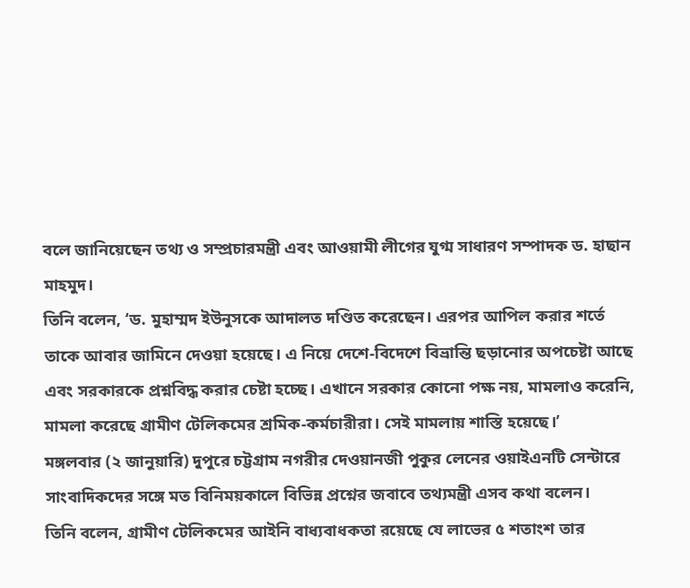বলে জানিয়েছেন তথ্য ও সম্প্রচারমন্ত্রী এবং আওয়ামী লীগের যুগ্ম সাধারণ সম্পাদক ড. হাছান মাহমুদ।
তিনি বলেন, ‘ড. মুহাম্মদ ইউনুসকে আদালত দণ্ডিত করেছেন। এরপর আপিল করার শর্তে তাকে আবার জামিনে দেওয়া হয়েছে। এ নিয়ে দেশে-বিদেশে বিভ্রান্তি ছড়ানোর অপচেষ্টা আছে এবং সরকারকে প্রশ্নবিদ্ধ করার চেষ্টা হচ্ছে। এখানে সরকার কোনো পক্ষ নয়, মামলাও করেনি, মামলা করেছে গ্রামীণ টেলিকমের শ্রমিক-কর্মচারীরা। সেই মামলায় শাস্তি হয়েছে।’
মঙ্গলবার (২ জানুয়ারি) দুপুরে চট্টগ্রাম নগরীর দেওয়ানজী পুকুর লেনের ওয়াইএনটি সেন্টারে সাংবাদিকদের সঙ্গে মত বিনিময়কালে বিভিন্ন প্রশ্নের জবাবে তথ্যমন্ত্রী এসব কথা বলেন।
তিনি বলেন, গ্রামীণ টেলিকমের আইনি বাধ্যবাধকতা রয়েছে যে লাভের ৫ শতাংশ তার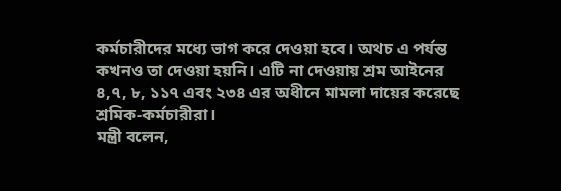কর্মচারীদের মধ্যে ভাগ করে দেওয়া হবে। অথচ এ পর্যন্ত কখনও তা দেওয়া হয়নি। এটি না দেওয়ায় শ্রম আইনের ৪,৭, ৮, ১১৭ এবং ২৩৪ এর অধীনে মামলা দায়ের করেছে শ্রমিক-কর্মচারীরা।
মন্ত্রী বলেন,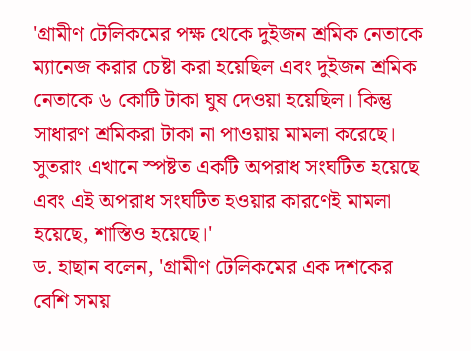'গ্রামীণ টেলিকমের পক্ষ থেকে দুইজন শ্রমিক নেতাকে ম্যানেজ করার চেষ্টা করা হয়েছিল এবং দুইজন শ্রমিক নেতাকে ৬ কোটি টাকা ঘুষ দেওয়া হয়েছিল। কিন্তু সাধারণ শ্রমিকরা টাকা না পাওয়ায় মামলা করেছে। সুতরাং এখানে স্পষ্টত একটি অপরাধ সংঘটিত হয়েছে এবং এই অপরাধ সংঘটিত হওয়ার কারণেই মামলা হয়েছে, শাস্তিও হয়েছে।'
ড. হাছান বলেন, 'গ্রামীণ টেলিকমের এক দশকের বেশি সময়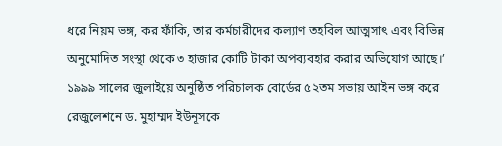ধরে নিয়ম ভঙ্গ, কর ফাঁকি, তার কর্মচারীদের কল্যাণ তহবিল আত্মসাৎ এবং বিভিন্ন অনুমোদিত সংস্থা থেকে ৩ হাজার কোটি টাকা অপব্যবহার করার অভিযোগ আছে।’
১৯৯৯ সালের জুলাইয়ে অনুষ্ঠিত পরিচালক বোর্ডের ৫২তম সভায় আইন ভঙ্গ করে রেজুলেশনে ড. মুহাম্মদ ইউনূসকে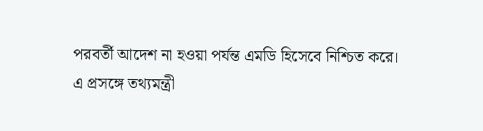পরবর্তী আদেশ না হওয়া পর্যন্ত এমডি হিসেবে নিশ্চিত করে।
এ প্রসঙ্গে তথ্যমন্ত্রী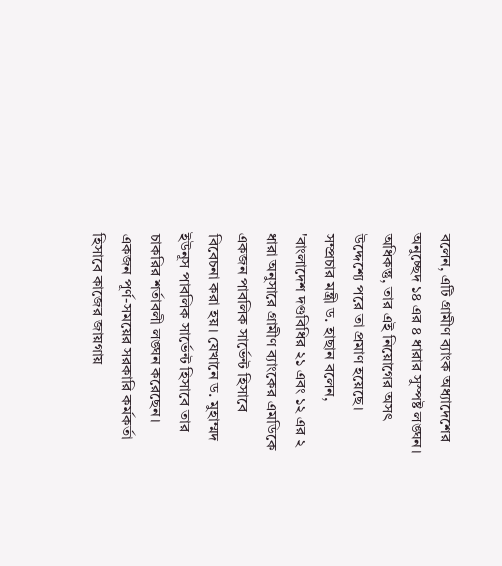বলেন, এটি গ্রামীণ ব্যাংক অধ্যাদেশের অনুচ্ছেদ ১৪ এর ৪ ধারার সুস্পষ্ট লঙ্ঘন। অধিকন্তু, তার এই নিয়োগের অসৎ উদ্দেশ্যে পরে তা প্রমাণ হয়েছে।
সম্প্রচার মন্ত্রী ড. হাছান বলেন, 'বাংলাদেশ দণ্ডবিধির ২১ এবং ১২ এর ২ ধারা অনুসারে গ্রামীণ ব্যাংকের এমডিকে একজন পাবলিক সার্ভেন্ট হিসাবে বিবেচনা করা হয়। যেখানে ড. মুহাম্মদ ইউনূস পাবলিক সার্ভেন্ট হিসাবে তার চাকরির শর্তাবলী লঙ্ঘন করেছেন। একজন পূর্ণ-সময়ের সরকারি কর্মকর্তা হিসাবে কাজের জায়গায়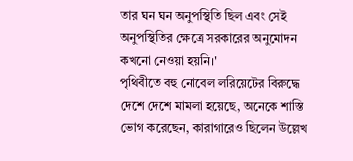তার ঘন ঘন অনুপস্থিতি ছিল এবং সেই অনুপস্থিতির ক্ষেত্রে সরকারের অনুমোদন কখনো নেওয়া হয়নি।'
পৃথিবীতে বহু নোবেল লরিয়েটের বিরুদ্ধে দেশে দেশে মামলা হয়েছে, অনেকে শাস্তি ভোগ করেছেন, কারাগারেও ছিলেন উল্লেখ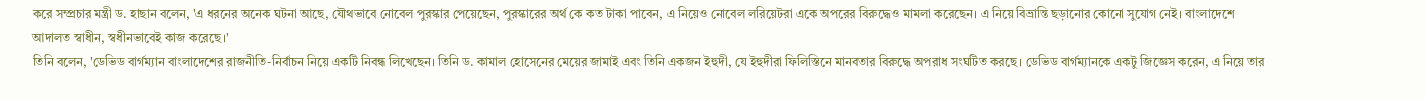করে সম্প্রচার মন্ত্রী ড. হাছান বলেন, 'এ ধরনের অনেক ঘটনা আছে, যৌথভাবে নোবেল পুরস্কার পেয়েছেন, পুরস্কারের অর্থ কে কত টাকা পাবেন, এ নিয়েও নোবেল লরিয়েটরা একে অপরের বিরুদ্ধেও মামলা করেছেন। এ নিয়ে বিভ্রান্তি ছড়ানোর কোনো সুযোগ নেই। বাংলাদেশে আদালত স্বাধীন, স্বধীনভাবেই কাজ করেছে।'
তিনি বলেন, 'ডেভিড বার্গম্যান বাংলাদেশের রাজনীতি-নির্বাচন নিয়ে একটি নিবন্ধ লিখেছেন। তিনি ড. কামাল হোসেনের মেয়ের জামাই এবং তিনি একজন ইহুদী, যে ইহুদীরা ফিলিস্তিনে মানবতার বিরুদ্ধে অপরাধ সংঘটিত করছে। ডেভিড বার্গম্যানকে একটু জিজ্ঞেস করেন, এ নিয়ে তার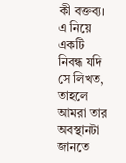কী বক্তব্য। এ নিয়ে একটি নিবন্ধ যদি সে লিখত, তাহলে আমরা তার অবস্থানটা জানতে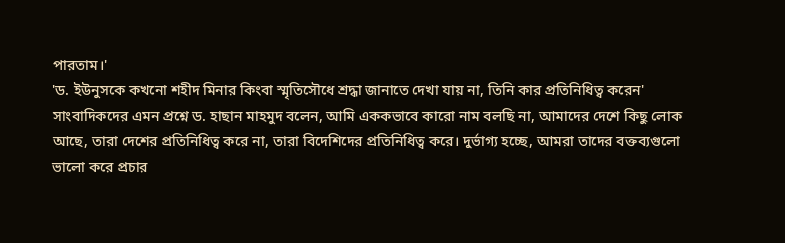পারতাম।'
'ড. ইউনুসকে কখনো শহীদ মিনার কিংবা স্মৃতিসৌধে শ্রদ্ধা জানাতে দেখা যায় না, তিনি কার প্রতিনিধিত্ব করেন' সাংবাদিকদের এমন প্রশ্নে ড. হাছান মাহমুদ বলেন, আমি এককভাবে কারো নাম বলছি না, আমাদের দেশে কিছু লোক আছে, তারা দেশের প্রতিনিধিত্ব করে না, তারা বিদেশিদের প্রতিনিধিত্ব করে। দুর্ভাগ্য হচ্ছে, আমরা তাদের বক্তব্যগুলো ভালো করে প্রচার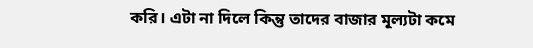করি। এটা না দিলে কিন্তু তাদের বাজার মূল্যটা কমে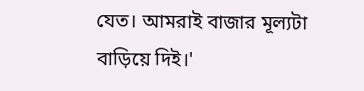যেত। আমরাই বাজার মূল্যটা বাড়িয়ে দিই।'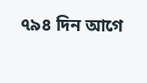৭৯৪ দিন আগে